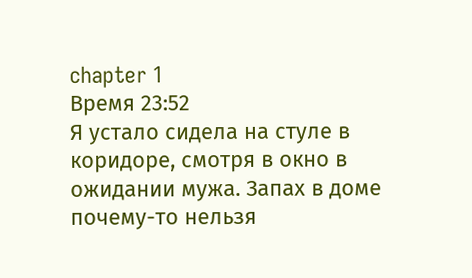chapter 1
Время 23:52
Я устало сидела на стуле в коридоре, смотря в окно в ожидании мужа. Запах в доме почему-то нельзя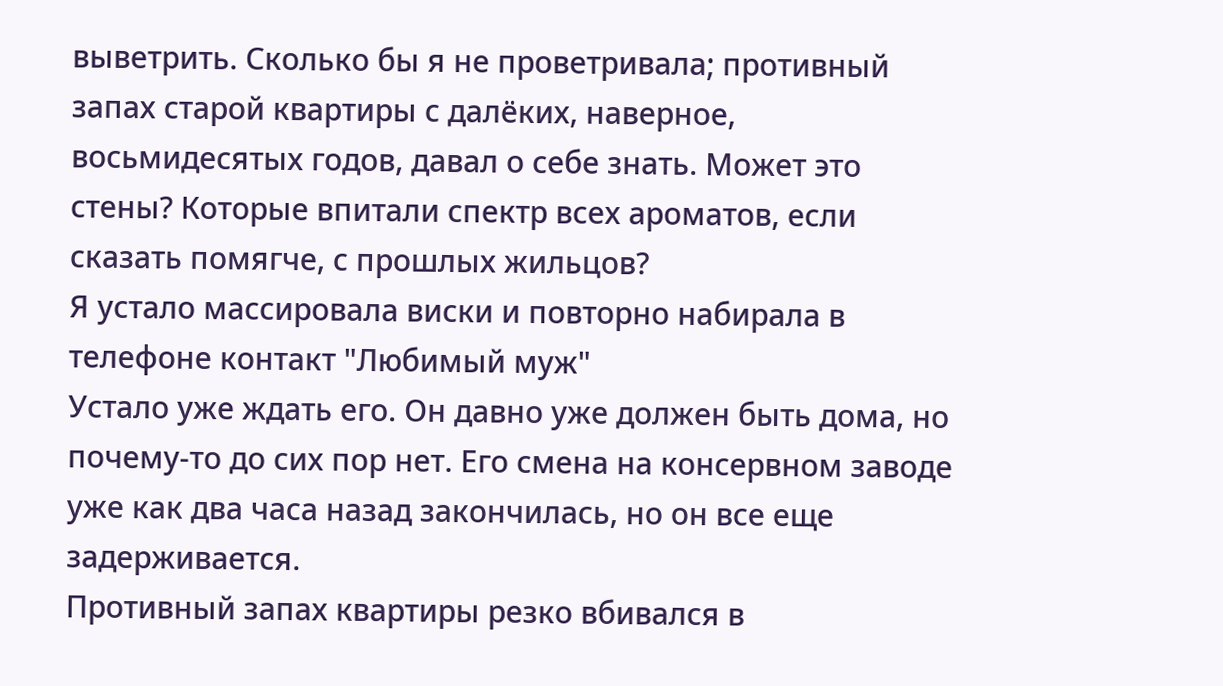выветрить. Сколько бы я не проветривала; противный запах старой квартиры с далёких, наверное, восьмидесятых годов, давал о себе знать. Может это стены? Которые впитали спектр всех ароматов, если сказать помягче, с прошлых жильцов?
Я устало массировала виски и повторно набирала в телефоне контакт "Любимый муж"
Устало уже ждать его. Он давно уже должен быть дома, но почему-то до сих пор нет. Его смена на консервном заводе уже как два часа назад закончилась, но он все еще задерживается.
Противный запах квартиры резко вбивался в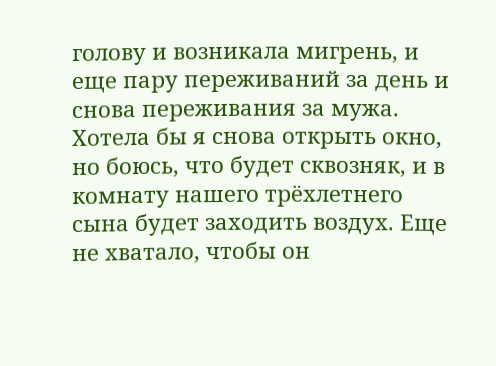голову и возникала мигрень, и еще пару переживаний за день и снова переживания за мужа. Хотела бы я снова открыть окно, но боюсь, что будет сквозняк, и в комнату нашего трёхлетнего сына будет заходить воздух. Еще не хватало, чтобы он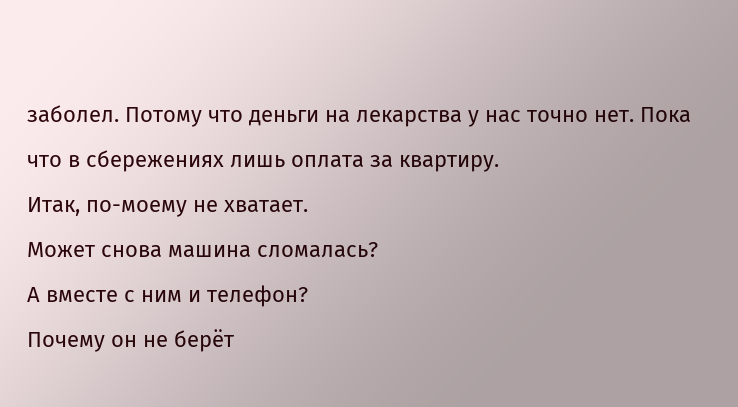заболел. Потому что деньги на лекарства у нас точно нет. Пока что в сбережениях лишь оплата за квартиру.
Итак, по-моему не хватает.
Может снова машина сломалась?
А вместе с ним и телефон?
Почему он не берёт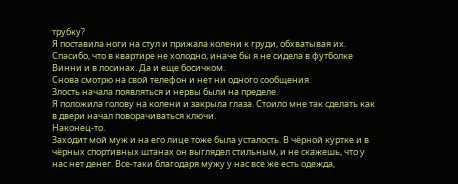трубку?
Я поставила ноги на стул и прижала колени к груди, обхватывая их. Спасибо, что в квартире не холодно, иначе бы я не сидела в футболке Винни и в лосинах. Да и еще босичком.
Снова смотрю на свой телефон и нет ни одного сообщения.
Злость начала появляться и нервы были на пределе.
Я положила голову на колени и закрыла глаза. Стоило мне так сделать как в двери начал поворачиваться ключи.
Наконец-то.
Заходит мой муж и на его лице тоже была усталость. В чёрной куртке и в чёрных спортивных штанах он выглядел стильным, и не скажешь, что у нас нет денег. Все-таки благодаря мужу у нас все же есть одежда,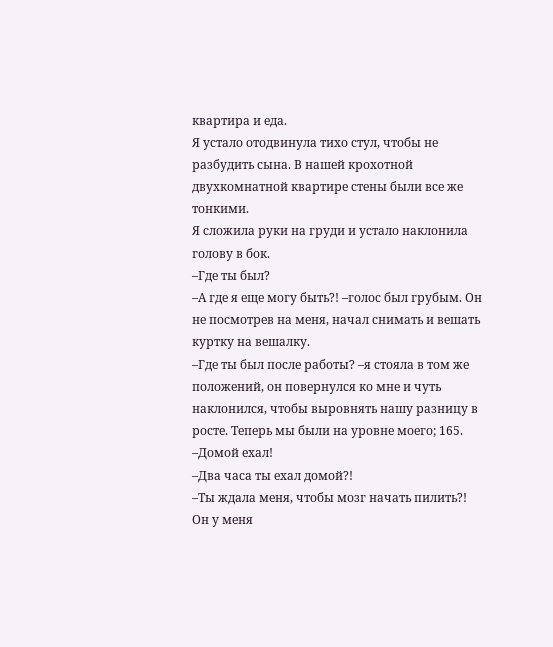квартира и еда.
Я устало отодвинула тихо стул, чтобы не разбудить сына. В нашей крохотной двухкомнатной квартире стены были все же тонкими.
Я сложила руки на груди и устало наклонила голову в бок.
–Где ты был?
–А где я еще могу быть?! –голос был грубым. Он не посмотрев на меня, начал снимать и вешать куртку на вешалку.
–Где ты был после работы? –я стояла в том же положений, он повернулся ко мне и чуть наклонился, чтобы выровнять нашу разницу в росте. Теперь мы были на уровне моего; 165.
–Домой ехал!
–Два часа ты ехал домой?!
–Ты ждала меня, чтобы мозг начать пилить?! Он у меня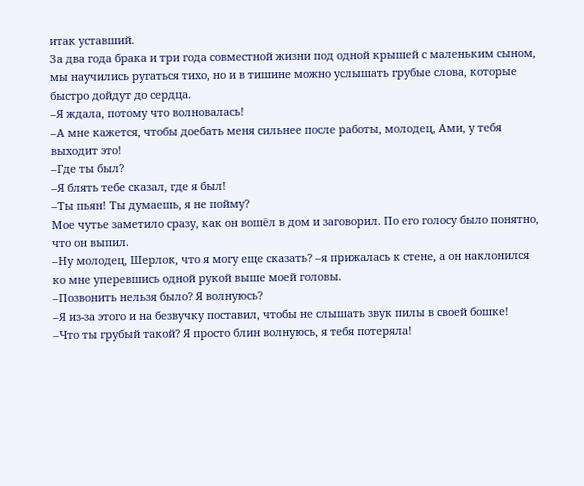итак уставший.
За два года брака и три года совместной жизни под одной крышей с маленьким сыном, мы научились ругаться тихо, но и в тишине можно услышать грубые слова, которые быстро дойдут до сердца.
–Я ждала, потому что волновалась!
–А мне кажется, чтобы доебать меня сильнее после работы, молодец, Ами, у тебя выходит это!
–Где ты был?
–Я блять тебе сказал, где я был!
–Ты пьян! Ты думаешь, я не пойму?
Мое чутье заметило сразу, как он вошёл в дом и заговорил. По его голосу было понятно, что он выпил.
–Ну молодец, Шерлок, что я могу еще сказать? –я прижалась к стене, а он наклонился ко мне уперевшись одной рукой выше моей головы.
–Позвонить нельзя было? Я волнуюсь?
–Я из-за этого и на безвучку поставил, чтобы не слышать звук пилы в своей бошке!
–Что ты грубый такой? Я просто блин волнуюсь, я тебя потеряла!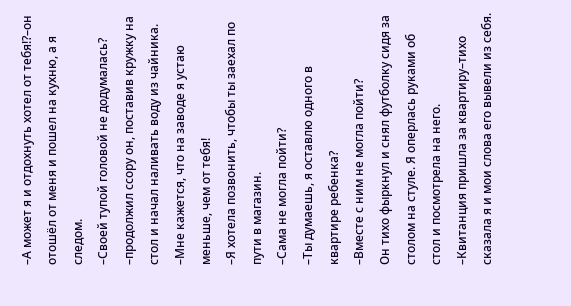–А может я и отдохнуть хотел от тебя!?–он отошёл от меня и пошел на кухню, а я следом.
–Своей тупой головой не додумалась? –продолжил ссору он, поставив кружку на стол и начал наливать воду из чайника.
–Мне кажется, что на заводе я устаю меньше, чем от тебя!
–Я хотела позвонить, чтобы ты заехал по пути в магазин.
–Сама не могла пойти?
–Ты думаешь, я оставлю одного в квартире ребенка?
–Вместе с ним не могла пойти?
Он тихо фыркнул и снял футболку сидя за столом на стуле. Я оперлась руками об стол и посмотрела на него.
–Квитанция пришла за квартиру–тихо сказала я и мои слова его вывели из себя.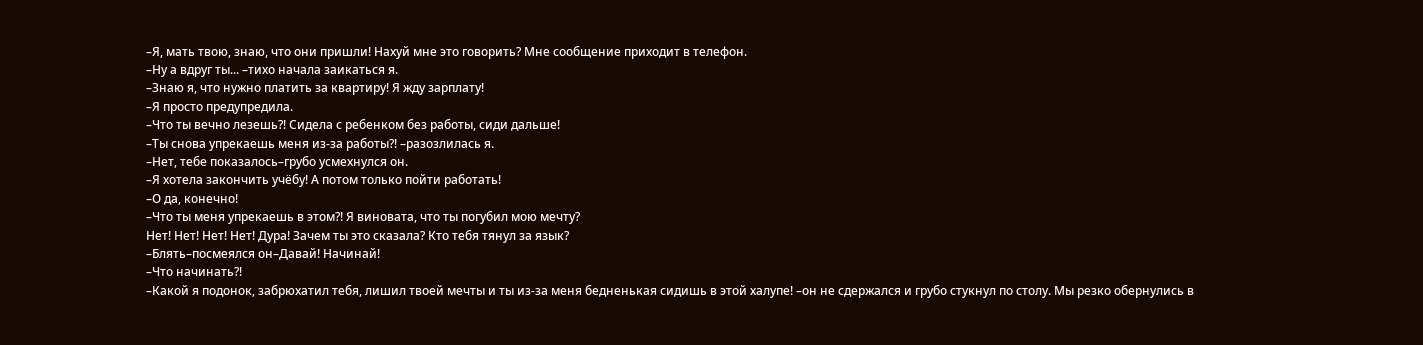–Я, мать твою, знаю, что они пришли! Нахуй мне это говорить? Мне сообщение приходит в телефон.
–Ну а вдруг ты... –тихо начала заикаться я.
–Знаю я, что нужно платить за квартиру! Я жду зарплату!
–Я просто предупредила.
–Что ты вечно лезешь?! Сидела с ребенком без работы, сиди дальше!
–Ты снова упрекаешь меня из-за работы?! –разозлилась я.
–Нет, тебе показалось–грубо усмехнулся он.
–Я хотела закончить учёбу! А потом только пойти работать!
–О да, конечно!
–Что ты меня упрекаешь в этом?! Я виновата, что ты погубил мою мечту?
Нет! Нет! Нет! Нет! Дура! Зачем ты это сказала? Кто тебя тянул за язык?
–Блять–посмеялся он–Давай! Начинай!
–Что начинать?!
–Какой я подонок, забрюхатил тебя, лишил твоей мечты и ты из-за меня бедненькая сидишь в этой халупе! –он не сдержался и грубо стукнул по столу. Мы резко обернулись в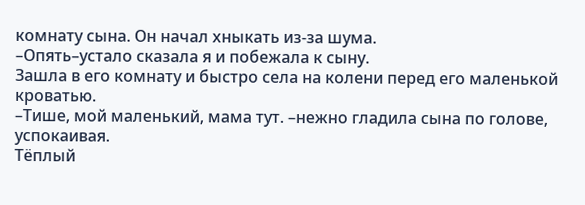комнату сына. Он начал хныкать из-за шума.
–Опять–устало сказала я и побежала к сыну.
Зашла в его комнату и быстро села на колени перед его маленькой кроватью.
–Тише, мой маленький, мама тут. –нежно гладила сына по голове, успокаивая.
Тёплый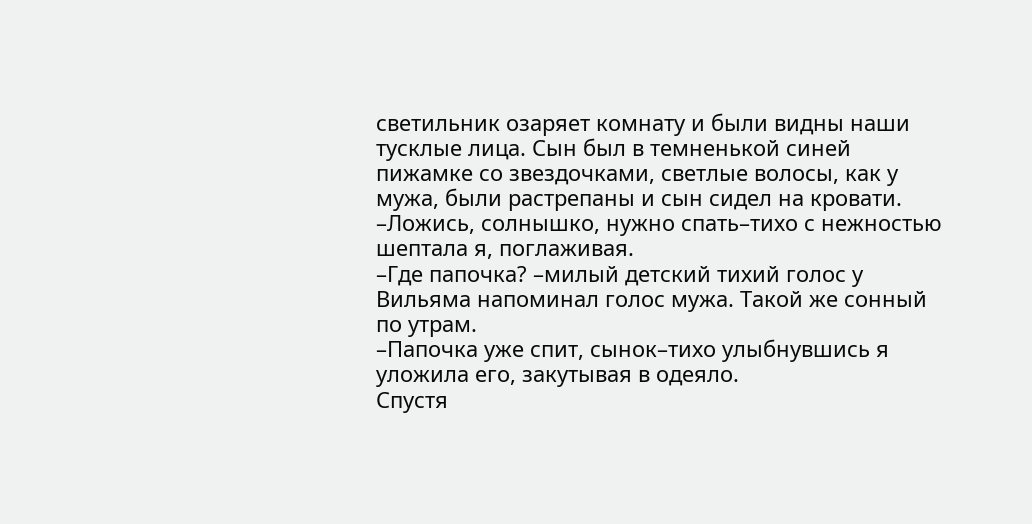светильник озаряет комнату и были видны наши тусклые лица. Сын был в темненькой синей пижамке со звездочками, светлые волосы, как у мужа, были растрепаны и сын сидел на кровати.
–Ложись, солнышко, нужно спать–тихо с нежностью шептала я, поглаживая.
–Где папочка? –милый детский тихий голос у Вильяма напоминал голос мужа. Такой же сонный по утрам.
–Папочка уже спит, сынок–тихо улыбнувшись я уложила его, закутывая в одеяло.
Спустя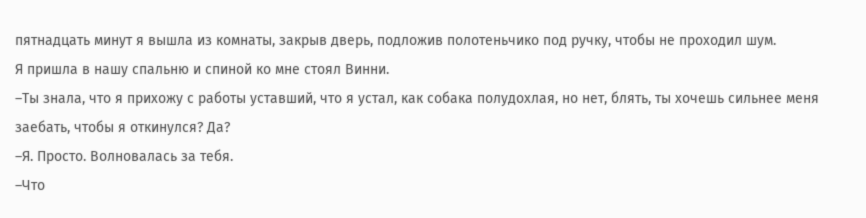пятнадцать минут я вышла из комнаты, закрыв дверь, подложив полотеньчико под ручку, чтобы не проходил шум.
Я пришла в нашу спальню и спиной ко мне стоял Винни.
–Ты знала, что я прихожу с работы уставший, что я устал, как собака полудохлая, но нет, блять, ты хочешь сильнее меня заебать, чтобы я откинулся? Да?
–Я. Просто. Волновалась за тебя.
–Что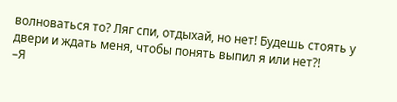волноваться то? Ляг спи, отдыхай, но нет! Будешь стоять у двери и ждать меня, чтобы понять выпил я или нет?!
–Я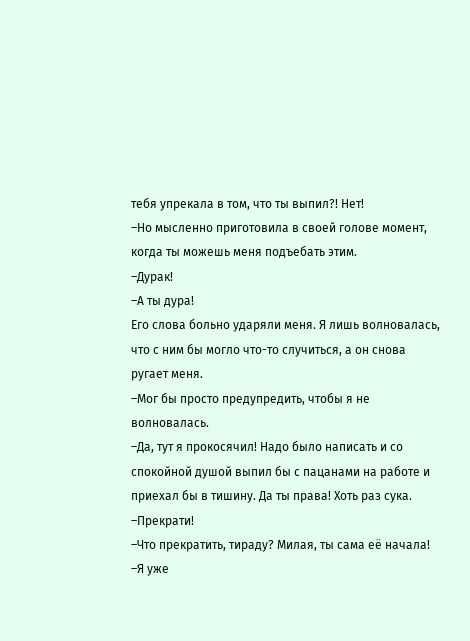тебя упрекала в том, что ты выпил?! Нет!
–Но мысленно приготовила в своей голове момент, когда ты можешь меня подъебать этим.
–Дурак!
–А ты дура!
Его слова больно ударяли меня. Я лишь волновалась, что с ним бы могло что-то случиться, а он снова ругает меня.
–Мог бы просто предупредить, чтобы я не волновалась.
–Да, тут я прокосячил! Надо было написать и со спокойной душой выпил бы с пацанами на работе и приехал бы в тишину. Да ты права! Хоть раз сука.
–Прекрати!
–Что прекратить, тираду? Милая, ты сама её начала!
–Я уже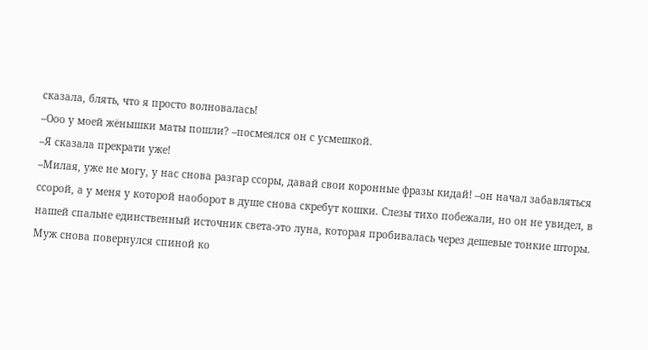сказала, блять, что я просто волновалась!
–Ооо у моей жëнышки маты пошли? –посмеялся он с усмешкой.
–Я сказала прекрати уже!
–Милая, уже не могу, у нас снова разгар ссоры, давай свои коронные фразы кидай! –он начал забавляться ссорой, а у меня у которой наоборот в душе снова скребут кошки. Слезы тихо побежали, но он не увидел, в нашей спальне единственный источник света-это луна, которая пробивалась через дешевые тонкие шторы. Муж снова повернулся спиной ко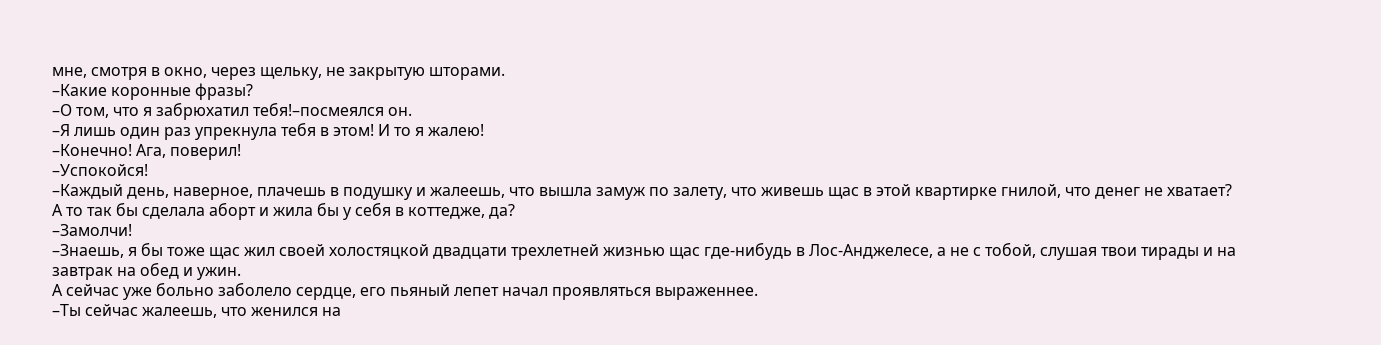мне, смотря в окно, через щельку, не закрытую шторами.
–Какие коронные фразы?
–О том, что я забрюхатил тебя!–посмеялся он.
–Я лишь один раз упрекнула тебя в этом! И то я жалею!
–Конечно! Ага, поверил!
–Успокойся!
–Каждый день, наверное, плачешь в подушку и жалеешь, что вышла замуж по залету, что живешь щас в этой квартирке гнилой, что денег не хватает? А то так бы сделала аборт и жила бы у себя в коттедже, да?
–Замолчи!
–Знаешь, я бы тоже щас жил своей холостяцкой двадцати трехлетней жизнью щас где-нибудь в Лос-Анджелесе, а не с тобой, слушая твои тирады и на завтрак на обед и ужин.
А сейчас уже больно заболело сердце, его пьяный лепет начал проявляться выраженнее.
–Ты сейчас жалеешь, что женился на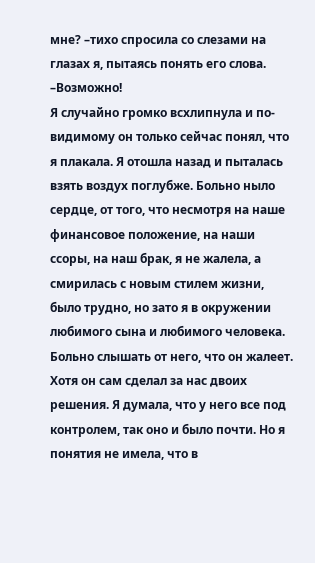мне? –тихо спросила со слезами на глазах я, пытаясь понять его слова.
–Возможно!
Я случайно громко всхлипнула и по-видимому он только сейчас понял, что я плакала. Я отошла назад и пыталась взять воздух поглубже. Больно ныло сердце, от того, что несмотря на наше финансовое положение, на наши ссоры, на наш брак, я не жалела, а смирилась с новым стилем жизни, было трудно, но зато я в окружении любимого сына и любимого человека. Больно слышать от него, что он жалеет. Хотя он сам сделал за нас двоих решения. Я думала, что у него все под контролем, так оно и было почти. Но я понятия не имела, что в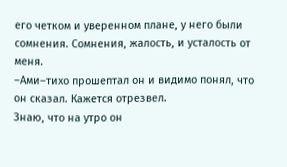его четком и уверенном плане, у него были сомнения. Сомнения, жалость, и усталость от меня.
–Ами–тихо прошептал он и видимо понял, что он сказал. Кажется отрезвел.
Знаю, что на утро он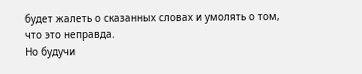будет жалеть о сказанных словах и умолять о том, что это неправда.
Но будучи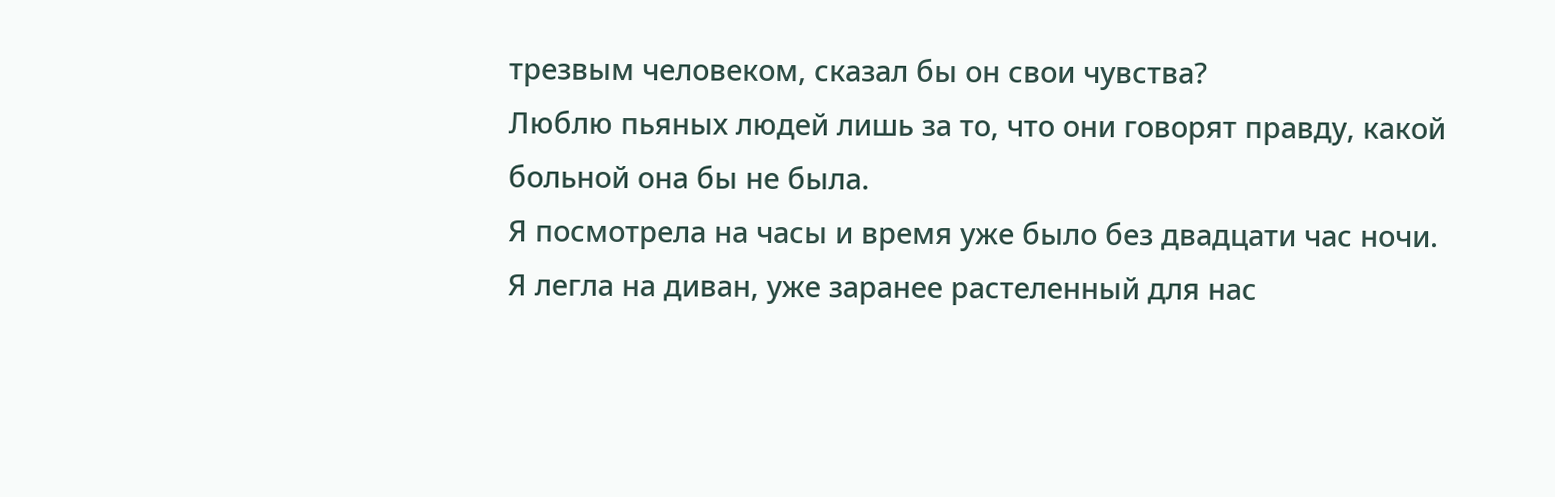трезвым человеком, сказал бы он свои чувства?
Люблю пьяных людей лишь за то, что они говорят правду, какой больной она бы не была.
Я посмотрела на часы и время уже было без двадцати час ночи.
Я легла на диван, уже заранее растеленный для нас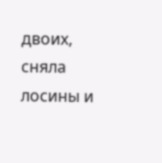двоих, сняла лосины и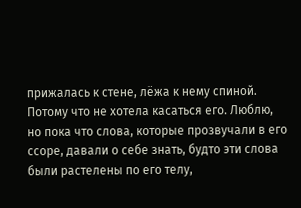прижалась к стене, лëжа к нему спиной.
Потому что не хотела касаться его. Люблю, но пока что слова, которые прозвучали в его ссоре, давали о себе знать, будто эти слова были растелены по его телу,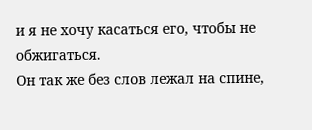и я не хочу касаться его, чтобы не обжигаться.
Он так же без слов лежал на спине,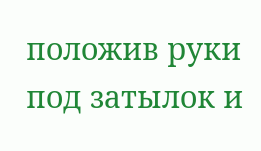положив руки под затылок и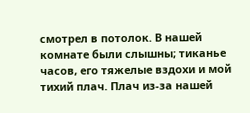смотрел в потолок. В нашей комнате были слышны; тиканье часов, его тяжелые вздохи и мой тихий плач. Плач из-за нашей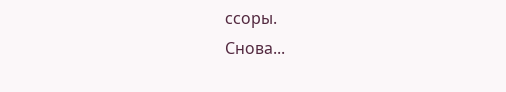ссоры.
Снова...